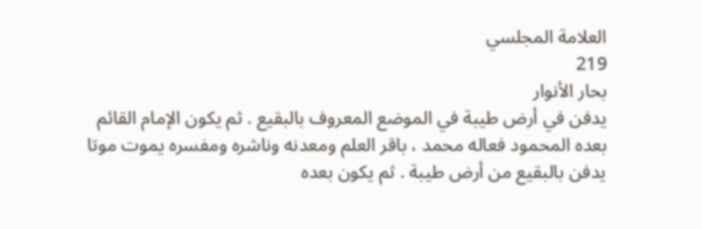العلامة المجلسي
219
بحار الأنوار
يدفن في أرض طيبة في الموضع المعروف بالبقيع . ثم يكون الإمام القائم بعده المحمود فعاله محمد ، باقر العلم ومعدنه وناشره ومفسره يموت موتا يدفن بالبقيع من أرض طيبة . ثم يكون بعده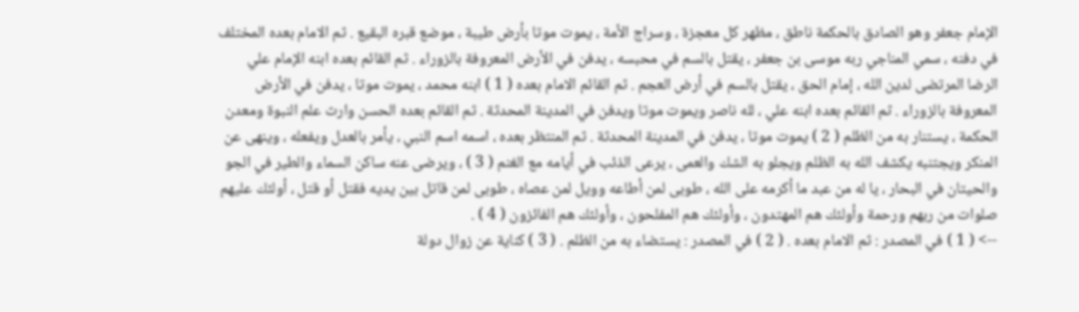الإمام جعفر وهو الصادق بالحكمة ناطق ، مظهر كل معجزة ، وسراج الأمة ، يموت موتا بأرض طيبة ، موضع قبره البقيع . ثم الامام بعده المختلف في دفنه ، سمي المناجي ربه موسى بن جعفر ، يقتل بالسم في محبسه ، يدفن في الأرض المعروفة بالزوراء . ثم القائم بعده ابنه الإمام علي الرضا المرتضى لدين الله ، إمام الحق ، يقتل بالسم في أرض العجم . ثم القائم الامام بعده ( 1 ) ابنه محمد ، يموت موتا ، يدفن في الأرض المعروفة بالزوراء . ثم القائم بعده ابنه علي ، لله ناصر ويموت موتا ويدفن في المدينة المحدثة . ثم القائم بعده الحسن وارث علم النبوة ومعدن الحكمة ، يستنار به من الظلم ( 2 ) يموت موتا ، يدفن في المدينة المحدثة . ثم المنتظر بعده ، اسمه اسم النبي ، يأمر بالعدل ويفعله ، وينهى عن المنكر ويجتنبه يكشف الله به الظلم ويجلو به الشك والعمى ، يرعى الذئب في أيامه مع الغنم ( 3 ) ، ويرضى عنه ساكن السماء والطير في الجو والحيتان في البحار ، يا له من عبد ما أكرمه على الله ، طوبى لمن أطاعه وويل لمن عصاه ، طوبى لمن قاتل بين يديه فقتل أو قتل ، أولئك عليهم صلوات من ربهم ورحمة وأولئك هم المهتدون ، وأولئك هم المفلحون ، وأولئك هم الفائزون ( 4 ) .
--> ( 1 ) في المصدر : ثم الامام بعده . ( 2 ) في المصدر : يستضاء به من الظلم . ( 3 ) كناية عن زوال دولة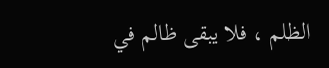الظلم ، فلا يبقى ظالم في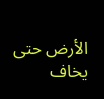الأرض حتى يخاف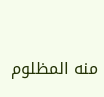منه المظلوم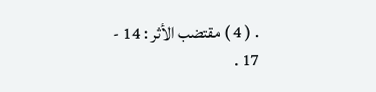. ( 4 ) مقتضب الأثر : 14 - 17 .